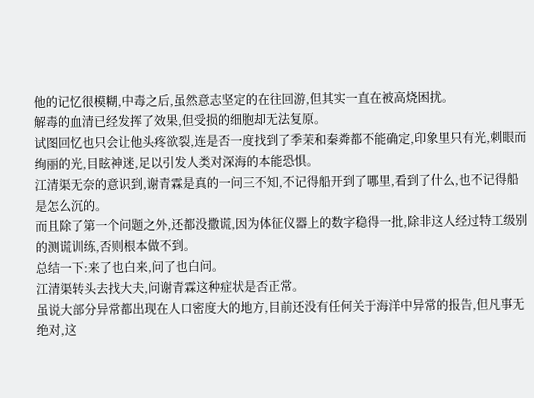他的记忆很模糊,中毒之后,虽然意志坚定的在往回游,但其实一直在被高烧困扰。
解毒的血清已经发挥了效果,但受损的细胞却无法复原。
试图回忆也只会让他头疼欲裂,连是否一度找到了季茉和秦粦都不能确定,印象里只有光,刺眼而绚丽的光,目眩神迷,足以引发人类对深海的本能恐惧。
江清渠无奈的意识到,谢青霖是真的一问三不知,不记得船开到了哪里,看到了什么,也不记得船是怎么沉的。
而且除了第一个问题之外,还都没撒谎,因为体征仪器上的数字稳得一批,除非这人经过特工级别的测谎训练,否则根本做不到。
总结一下:来了也白来,问了也白问。
江清渠转头去找大夫,问谢青霖这种症状是否正常。
虽说大部分异常都出现在人口密度大的地方,目前还没有任何关于海洋中异常的报告,但凡事无绝对,这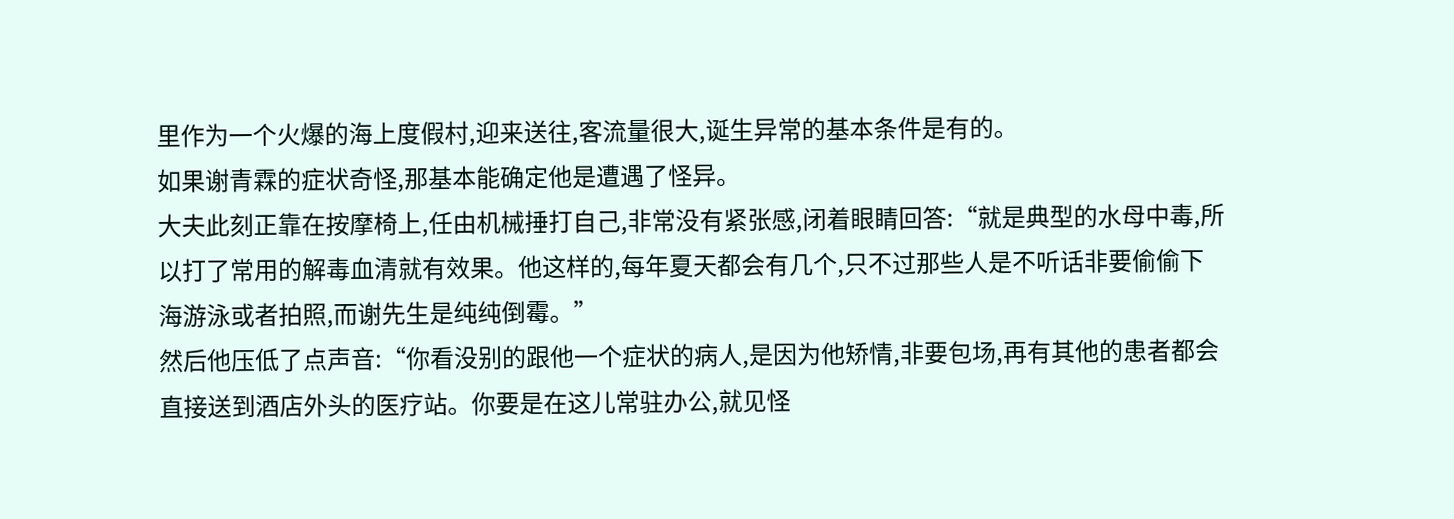里作为一个火爆的海上度假村,迎来送往,客流量很大,诞生异常的基本条件是有的。
如果谢青霖的症状奇怪,那基本能确定他是遭遇了怪异。
大夫此刻正靠在按摩椅上,任由机械捶打自己,非常没有紧张感,闭着眼睛回答:“就是典型的水母中毒,所以打了常用的解毒血清就有效果。他这样的,每年夏天都会有几个,只不过那些人是不听话非要偷偷下海游泳或者拍照,而谢先生是纯纯倒霉。”
然后他压低了点声音:“你看没别的跟他一个症状的病人,是因为他矫情,非要包场,再有其他的患者都会直接送到酒店外头的医疗站。你要是在这儿常驻办公,就见怪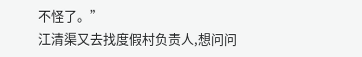不怪了。”
江清渠又去找度假村负责人,想问问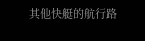其他快艇的航行路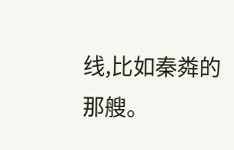线,比如秦粦的那艘。